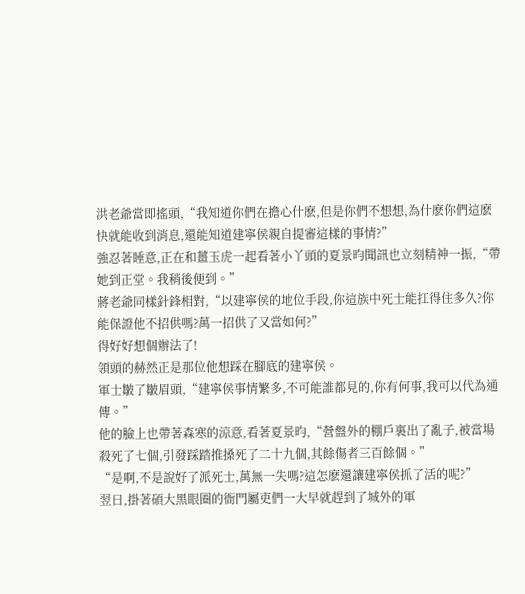洪老爺當即搖頭,“我知道你們在擔心什麽,但是你們不想想,為什麽你們這麽快就能收到消息,還能知道建寧侯親自提審這樣的事情?”
強忍著睡意,正在和薑玉虎一起看著小丫頭的夏景昀聞訊也立刻精神一振,“帶她到正堂。我稍後便到。”
蔣老爺同樣針鋒相對,“以建寧侯的地位手段,你這族中死士能扛得住多久?你能保證他不招供嗎?萬一招供了又當如何?”
得好好想個辦法了!
領頭的赫然正是那位他想踩在腳底的建寧侯。
軍士皺了皺眉頭,“建寧侯事情繁多,不可能誰都見的,你有何事,我可以代為通傳。”
他的臉上也帶著森寒的涼意,看著夏景昀,“營盤外的棚戶裏出了亂子,被當場殺死了七個,引發踩踏推搡死了二十九個,其餘傷者三百餘個。”
“是啊,不是說好了派死士,萬無一失嗎?這怎麽還讓建寧侯抓了活的呢?”
翌日,掛著碩大黑眼圈的衙門屬吏們一大早就趕到了城外的軍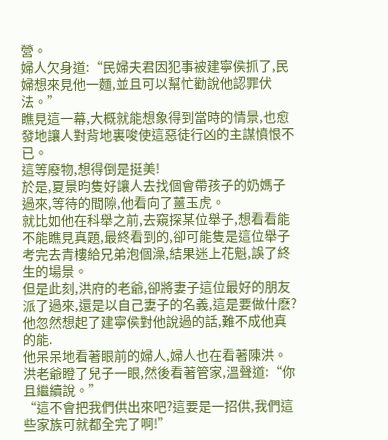營。
婦人欠身道:“民婦夫君因犯事被建寧侯抓了,民婦想來見他一麵,並且可以幫忙勸說他認罪伏法。”
瞧見這一幕,大概就能想象得到當時的情景,也愈發地讓人對背地裏唆使這惡徒行凶的主謀憤恨不已。
這等廢物,想得倒是挺美!
於是,夏景昀隻好讓人去找個會帶孩子的奶媽子過來,等待的間隙,他看向了薑玉虎。
就比如他在科舉之前,去窺探某位舉子,想看看能不能瞧見真題,最終看到的,卻可能隻是這位舉子考完去青樓給兄弟泡個澡,結果迷上花魁,誤了終生的場景。
但是此刻,洪府的老爺,卻將妻子這位最好的朋友派了過來,還是以自己妻子的名義,這是要做什麽?
他忽然想起了建寧侯對他說過的話,難不成他真的能.
他呆呆地看著眼前的婦人,婦人也在看著陳洪。
洪老爺瞪了兒子一眼,然後看著管家,溫聲道:“你且繼續說。”
“這不會把我們供出來吧?這要是一招供,我們這些家族可就都全完了啊!”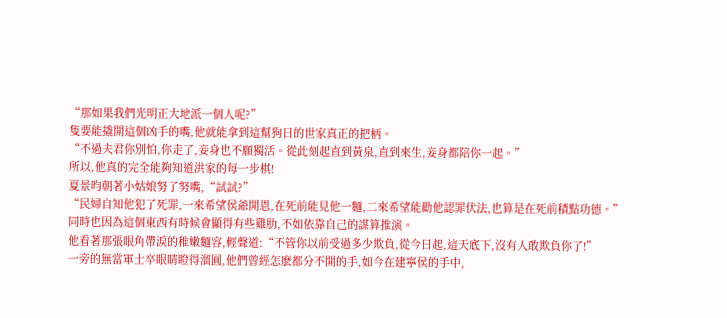“那如果我們光明正大地派一個人呢?”
隻要能撬開這個凶手的嘴,他就能拿到這幫狗日的世家真正的把柄。
“不過夫君你別怕,你走了,妾身也不願獨活。從此刻起直到黃泉,直到來生,妾身都陪你一起。”
所以,他真的完全能夠知道洪家的每一步棋!
夏景昀朝著小姑娘努了努嘴,“試試?”
“民婦自知他犯了死罪,一來希望侯爺開恩,在死前能見他一麵,二來希望能勸他認罪伏法,也算是在死前積點功德。”
同時也因為這個東西有時候會顯得有些雞肋,不如依靠自己的謀算推演。
他看著那張眼角帶淚的稚嫩麵容,輕聲道:“不管你以前受過多少欺負,從今日起,這天底下,沒有人敢欺負你了!”
一旁的無當軍士卒眼睛瞪得溜圓,他們曾經怎麽都分不開的手,如今在建寧侯的手中,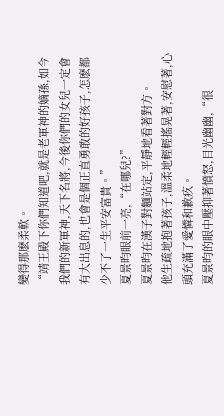變得那麽柔軟。
“靖王殿下你們知道吧,就是老軍神的嫡孫,如今我們的新軍神,天下名將,今後你們的女兒一定會有大出息的,也會是個正直勇敢的好孩子,怎麽都少不了一生平安富貴。”
夏景昀眼前一亮,“在哪兒?”
夏景昀在漢子對麵站定,平靜地看著對方。
他生疏地抱著孩子,溫柔地輕輕搖晃著,安慰著,心頭充滿了愛憐和歉疚。
夏景昀的眼中壓抑著憤怒,目光幽幽,“很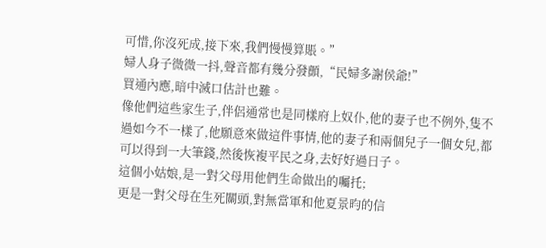可惜,你沒死成,接下來,我們慢慢算賬。”
婦人身子微微一抖,聲音都有幾分發顫,“民婦多謝侯爺!”
買通內應,暗中滅口估計也難。
像他們這些家生子,伴侶通常也是同樣府上奴仆,他的妻子也不例外,隻不過如今不一樣了,他願意來做這件事情,他的妻子和兩個兒子一個女兒,都可以得到一大筆錢,然後恢複平民之身,去好好過日子。
這個小姑娘,是一對父母用他們生命做出的囑托;
更是一對父母在生死關頭,對無當軍和他夏景昀的信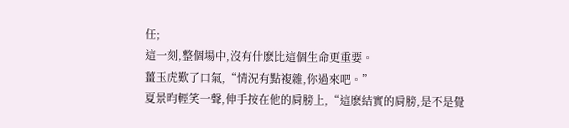任;
這一刻,整個場中,沒有什麽比這個生命更重要。
薑玉虎歎了口氣,“情況有點複雜,你過來吧。”
夏景昀輕笑一聲,伸手按在他的肩膀上,“這麽結實的肩膀,是不是覺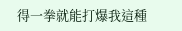得一拳就能打爆我這種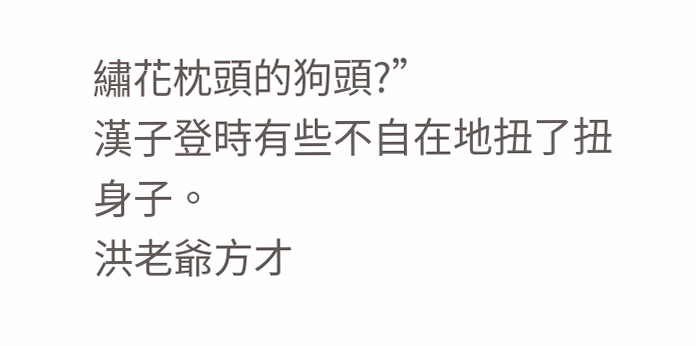繡花枕頭的狗頭?”
漢子登時有些不自在地扭了扭身子。
洪老爺方才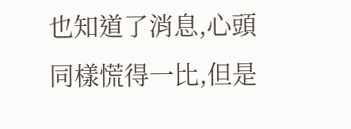也知道了消息,心頭同樣慌得一比,但是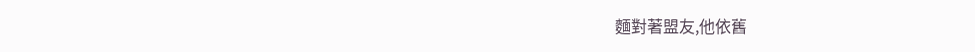麵對著盟友,他依舊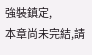強裝鎮定,
本章尚未完結,請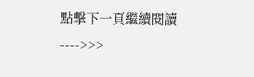點擊下一頁繼續閱讀---->>>